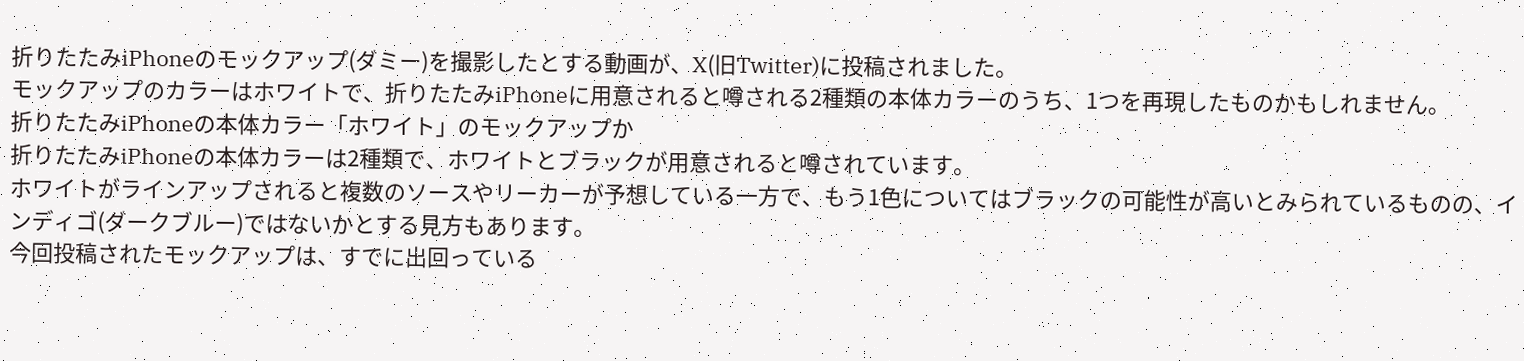折りたたみiPhoneのモックアップ(ダミー)を撮影したとする動画が、X(旧Twitter)に投稿されました。
モックアップのカラーはホワイトで、折りたたみiPhoneに用意されると噂される2種類の本体カラーのうち、1つを再現したものかもしれません。
折りたたみiPhoneの本体カラー「ホワイト」のモックアップか
折りたたみiPhoneの本体カラーは2種類で、ホワイトとブラックが用意されると噂されています。
ホワイトがラインアップされると複数のソースやリーカーが予想している一方で、もう1色についてはブラックの可能性が高いとみられているものの、インディゴ(ダークブルー)ではないかとする見方もあります。
今回投稿されたモックアップは、すでに出回っている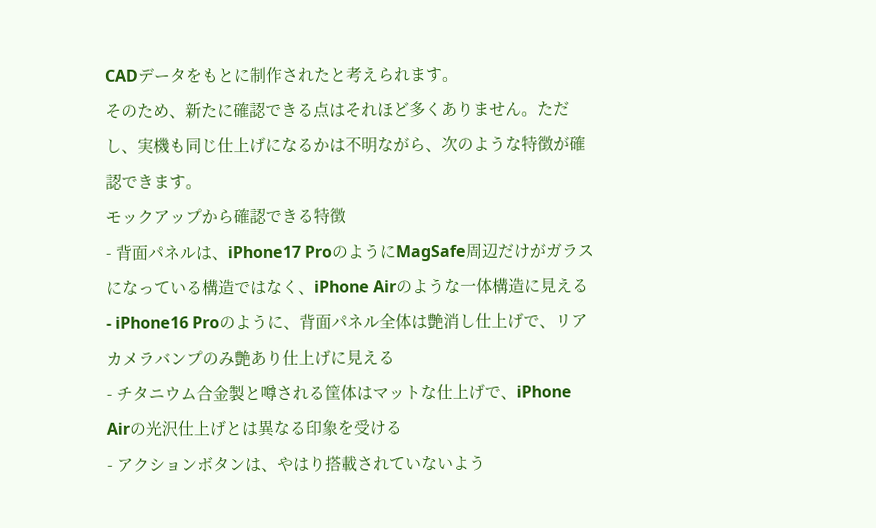CADデータをもとに制作されたと考えられます。
そのため、新たに確認できる点はそれほど多くありません。ただし、実機も同じ仕上げになるかは不明ながら、次のような特徴が確認できます。
モックアップから確認できる特徴
- 背面パネルは、iPhone17 ProのようにMagSafe周辺だけがガラスになっている構造ではなく、iPhone Airのような一体構造に見える
- iPhone16 Proのように、背面パネル全体は艶消し仕上げで、リアカメラバンプのみ艶あり仕上げに見える
- チタニウム合金製と噂される筐体はマットな仕上げで、iPhone Airの光沢仕上げとは異なる印象を受ける
- アクションボタンは、やはり搭載されていないよう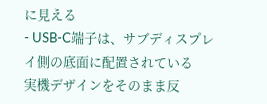に見える
- USB-C端子は、サブディスプレイ側の底面に配置されている
実機デザインをそのまま反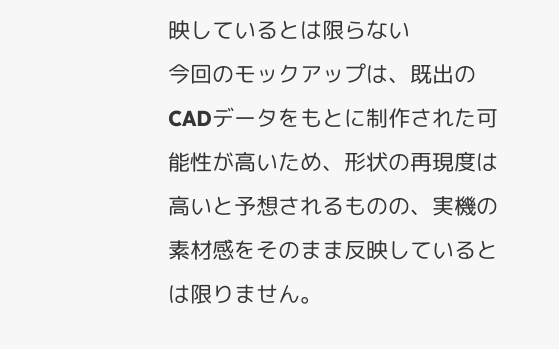映しているとは限らない
今回のモックアップは、既出のCADデータをもとに制作された可能性が高いため、形状の再現度は高いと予想されるものの、実機の素材感をそのまま反映しているとは限りません。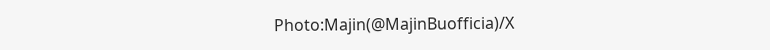Photo:Majin(@MajinBuofficia)/X